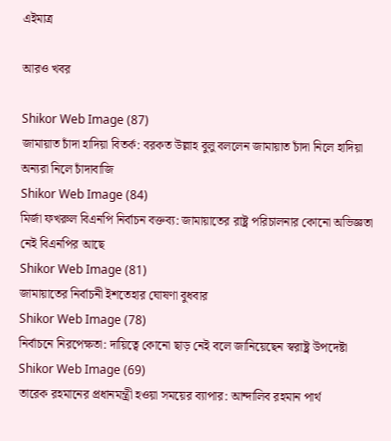এইমাত্র

আরও খবর

Shikor Web Image (87)
জামায়াত চাঁদা হাদিয়া বিতর্ক: বরকত উল্লাহ বুলু বললেন জামায়াত চাঁদা নিলে হাদিয়া অন্যরা নিলে চাঁদাবাজি
Shikor Web Image (84)
মির্জা ফখরুল বিএনপি নির্বাচন বক্তব্য: জামায়াতের রাষ্ট্র পরিচালনার কোনো অভিজ্ঞতা নেই বিএনপির আছে
Shikor Web Image (81)
জামায়াতের নির্বাচনী ইশতেহার ঘোষণা বুধবার
Shikor Web Image (78)
নির্বাচনে নিরপেক্ষতা: দায়িত্বে কোনো ছাড় নেই বলে জানিয়েছেন স্বরাষ্ট্র উপদেষ্টা
Shikor Web Image (69)
তারেক রহমানের প্রধানমন্ত্রী হওয়া সময়ের ব্যাপার: আন্দালিব রহমান পার্থ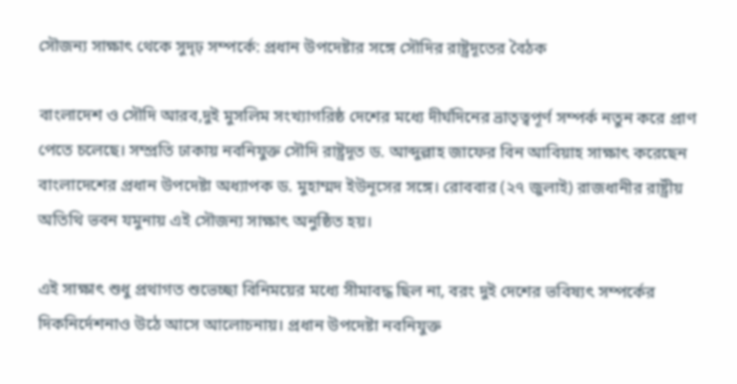সৌজন্য সাক্ষাৎ থেকে সুদৃঢ় সম্পর্কে: প্রধান উপদেষ্টার সঙ্গে সৌদির রাষ্ট্রদূতের বৈঠক

বাংলাদেশ ও সৌদি আরব,দুই মুসলিম সংখ্যাগরিষ্ঠ দেশের মধ্যে দীর্ঘদিনের ভ্রাতৃত্বপূর্ণ সম্পর্ক নতুন করে প্রাণ পেতে চলেছে। সম্প্রতি ঢাকায় নবনিযুক্ত সৌদি রাষ্ট্রদূত ড. আব্দুল্লাহ জাফের বিন আবিয়াহ সাক্ষাৎ করেছেন বাংলাদেশের প্রধান উপদেষ্টা অধ্যাপক ড. মুহাম্মদ ইউনূসের সঙ্গে। রোববার (২৭ জুলাই) রাজধানীর রাষ্ট্রীয় অতিথি ভবন যমুনায় এই সৌজন্য সাক্ষাৎ অনুষ্ঠিত হয়।

এই সাক্ষাৎ শুধু প্রথাগত শুভেচ্ছা বিনিময়ের মধ্যে সীমাবদ্ধ ছিল না, বরং দুই দেশের ভবিষ্যৎ সম্পর্কের দিকনির্দেশনাও উঠে আসে আলোচনায়। প্রধান উপদেষ্টা নবনিযুক্ত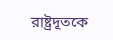রাষ্ট্রদূতকে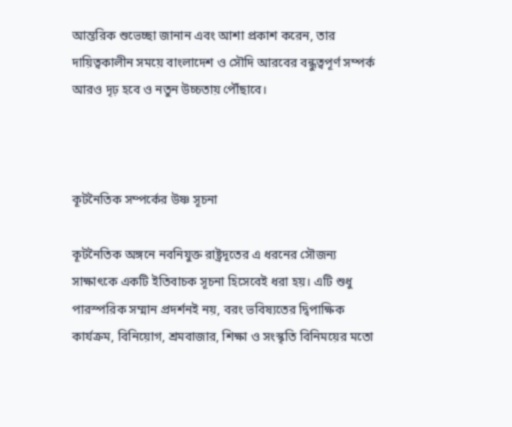আন্তরিক শুভেচ্ছা জানান এবং আশা প্রকাশ করেন, তার দায়িত্বকালীন সময়ে বাংলাদেশ ও সৌদি আরবের বন্ধুত্বপূর্ণ সম্পর্ক আরও দৃঢ় হবে ও নতুন উচ্চতায় পৌঁছাবে।



কূটনৈতিক সম্পর্কের উষ্ণ সূচনা

কূটনৈতিক অঙ্গনে নবনিযুক্ত রাষ্ট্রদূতের এ ধরনের সৌজন্য সাক্ষাৎকে একটি ইতিবাচক সূচনা হিসেবেই ধরা হয়। এটি শুধু পারস্পরিক সম্মান প্রদর্শনই নয়, বরং ভবিষ্যতের দ্বিপাক্ষিক কার্যক্রম, বিনিয়োগ, শ্রমবাজার, শিক্ষা ও সংস্কৃতি বিনিময়ের মতো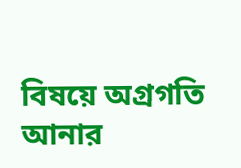বিষয়ে অগ্রগতি আনার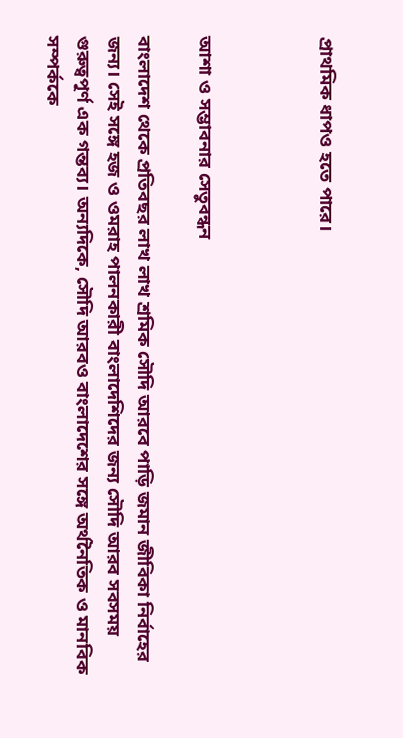প্রাথমিক ধাপও হতে পারে।



আশা ও সম্ভাবনার সেতুবন্ধন

বাংলাদেশ থেকে প্রতিবছর লাখ লাখ শ্রমিক সৌদি আরবে পাড়ি জমান জীবিকা নির্বাহের জন্য। সেই সঙ্গে হজ ও ওমরাহ পালনকারী বাংলাদেশিদের জন্য সৌদি আরব সবসময় গুরুত্বপূর্ণ এক গন্তব্য। অন্যদিকে, সৌদি আরবও বাংলাদেশের সঙ্গে অর্থনৈতিক ও মানবিক সম্পর্ককে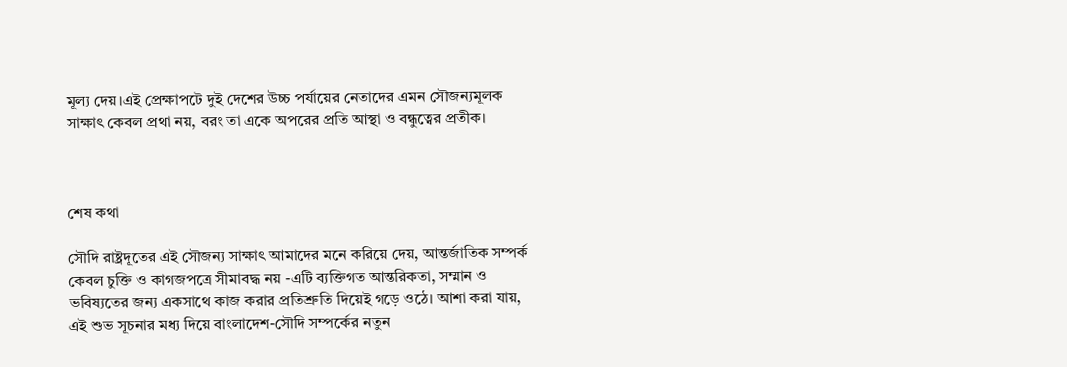মূল্য দেয়।এই প্রেক্ষাপটে দুই দেশের উচ্চ পর্যায়ের নেতাদের এমন সৌজন্যমূলক সাক্ষাৎ কেবল প্রথা নয়, বরং তা একে অপরের প্রতি আস্থা ও বন্ধুত্বের প্রতীক।



শেষ কথা

সৌদি রাষ্ট্রদূতের এই সৌজন্য সাক্ষাৎ আমাদের মনে করিয়ে দেয়, আন্তর্জাতিক সম্পর্ক কেবল চুক্তি ও কাগজপত্রে সীমাবদ্ধ নয় -এটি ব্যক্তিগত আন্তরিকতা, সম্মান ও ভবিষ্যতের জন্য একসাথে কাজ করার প্রতিশ্রুতি দিয়েই গড়ে ওঠে। আশা করা যায়, এই শুভ সূচনার মধ্য দিয়ে বাংলাদেশ-সৌদি সম্পর্কের নতুন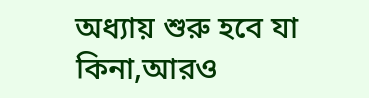অধ্যায় শুরু হবে যা কিনা,আরও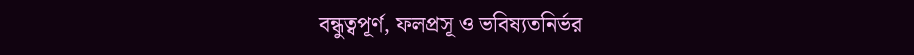বন্ধুত্বপূর্ণ, ফলপ্রসূ ও ভবিষ্যতনির্ভর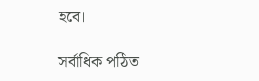হবে।

সর্বাধিক পঠিত